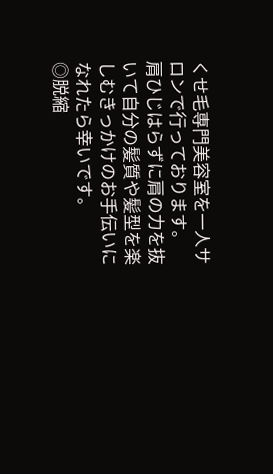くせ毛専門美容室を一人サロンで行っております。
肩ひじはらずに肩の力を抜いて自分の髪質や髪型を楽しむきっかけのお手伝いになれたら幸いです。
◎脱縮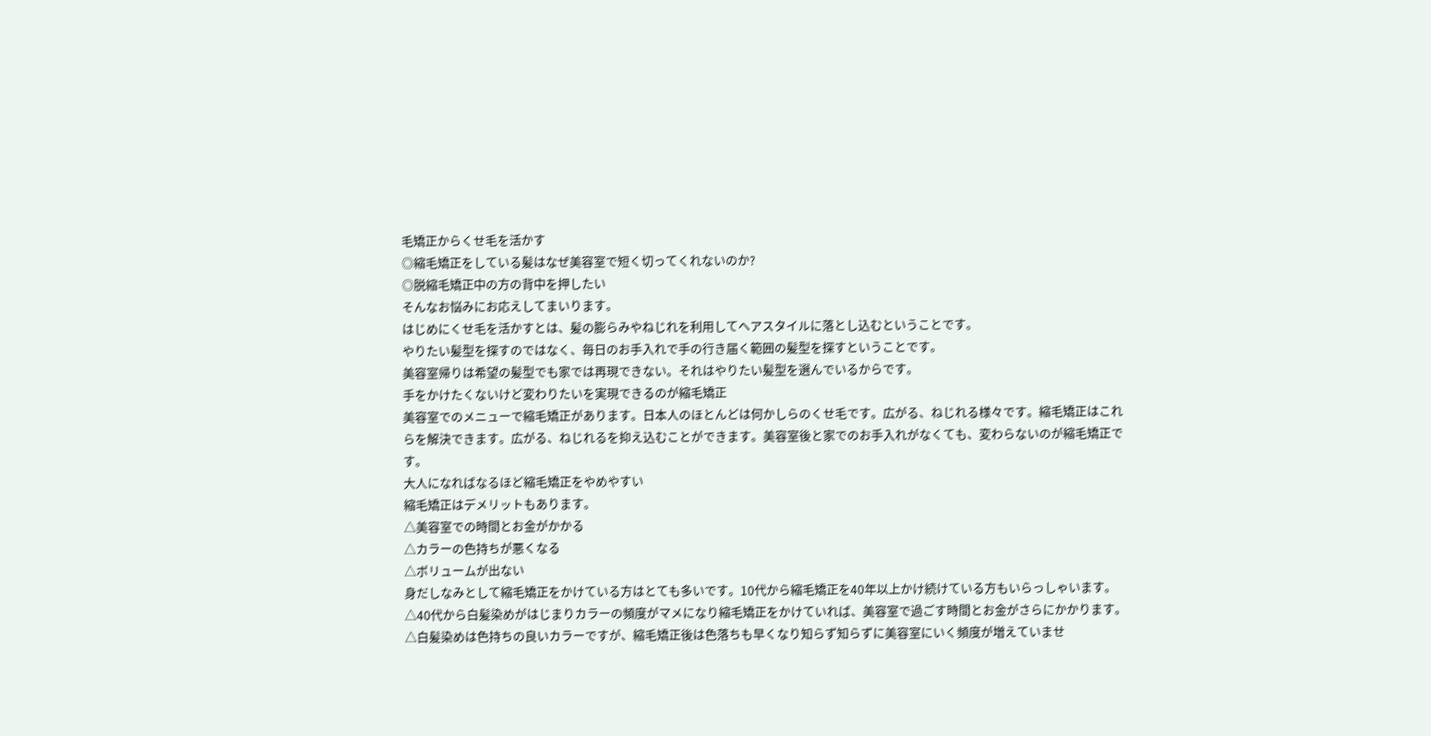毛矯正からくせ毛を活かす
◎縮毛矯正をしている髪はなぜ美容室で短く切ってくれないのか?
◎脱縮毛矯正中の方の背中を押したい
そんなお悩みにお応えしてまいります。
はじめにくせ毛を活かすとは、髪の膨らみやねじれを利用してヘアスタイルに落とし込むということです。
やりたい髪型を探すのではなく、毎日のお手入れで手の行き届く範囲の髪型を探すということです。
美容室帰りは希望の髪型でも家では再現できない。それはやりたい髪型を選んでいるからです。
手をかけたくないけど変わりたいを実現できるのが縮毛矯正
美容室でのメニューで縮毛矯正があります。日本人のほとんどは何かしらのくせ毛です。広がる、ねじれる様々です。縮毛矯正はこれらを解決できます。広がる、ねじれるを抑え込むことができます。美容室後と家でのお手入れがなくても、変わらないのが縮毛矯正です。
大人になればなるほど縮毛矯正をやめやすい
縮毛矯正はデメリットもあります。
△美容室での時間とお金がかかる
△カラーの色持ちが悪くなる
△ボリュームが出ない
身だしなみとして縮毛矯正をかけている方はとても多いです。10代から縮毛矯正を40年以上かけ続けている方もいらっしゃいます。
△40代から白髪染めがはじまりカラーの頻度がマメになり縮毛矯正をかけていれば、美容室で過ごす時間とお金がさらにかかります。
△白髪染めは色持ちの良いカラーですが、縮毛矯正後は色落ちも早くなり知らず知らずに美容室にいく頻度が増えていませ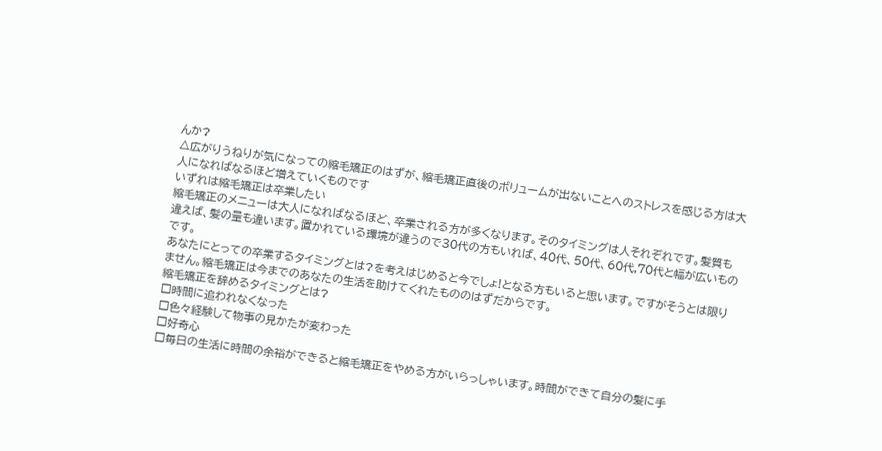んか?
△広がりうねりが気になっての縮毛矯正のはずが、縮毛矯正直後のボリュームが出ないことへのストレスを感じる方は大人になればなるほど増えていくものです
いずれは縮毛矯正は卒業したい
縮毛矯正のメニューは大人になればなるほど、卒業される方が多くなります。そのタイミングは人それぞれです。髪質も違えば、髪の量も違います。置かれている環境が違うので30代の方もいれば、40代、50代、60代,70代と幅が広いものです。
あなたにとっての卒業するタイミングとは?を考えはじめると今でしょ!となる方もいると思います。ですがそうとは限りません。縮毛矯正は今までのあなたの生活を助けてくれたもののはずだからです。
縮毛矯正を辞めるタイミングとは?
□時間に追われなくなった
□色々経験して物事の見かたが変わった
□好奇心
□毎日の生活に時間の余裕ができると縮毛矯正をやめる方がいらっしゃいます。時間ができて自分の髪に手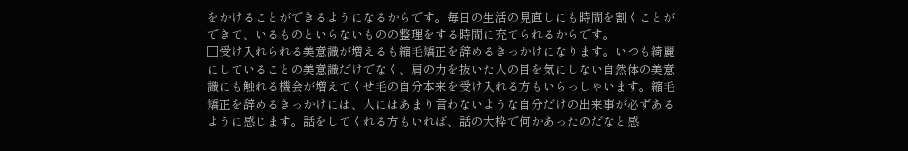をかけることができるようになるからです。毎日の生活の見直しにも時間を割くことができて、いるものといらないものの整理をする時間に充てられるからです。
□受け入れられる美意識が増えるも縮毛矯正を辞めるきっかけになります。いつも綺麗にしていることの美意識だけでなく、肩の力を抜いた人の目を気にしない自然体の美意識にも触れる機会が増えてくせ毛の自分本来を受け入れる方もいらっしゃいます。縮毛矯正を辞めるきっかけには、人にはあまり言わないような自分だけの出来事が必ずあるように感じます。話をしてくれる方もいれば、話の大枠で何かあったのだなと感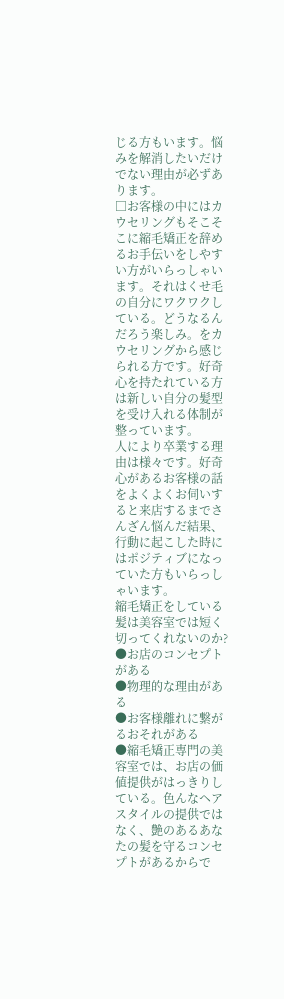じる方もいます。悩みを解消したいだけでない理由が必ずあります。
□お客様の中にはカウセリングもそこそこに縮毛矯正を辞めるお手伝いをしやすい方がいらっしゃいます。それはくせ毛の自分にワクワクしている。どうなるんだろう楽しみ。をカウセリングから感じられる方です。好奇心を持たれている方は新しい自分の髪型を受け入れる体制が整っています。
人により卒業する理由は様々です。好奇心があるお客様の話をよくよくお伺いすると来店するまでさんざん悩んだ結果、行動に起こした時にはポジティブになっていた方もいらっしゃいます。
縮毛矯正をしている髪は美容室では短く切ってくれないのか?
●お店のコンセプトがある
●物理的な理由がある
●お客様離れに繋がるおそれがある
●縮毛矯正専門の美容室では、お店の価値提供がはっきりしている。色んなヘアスタイルの提供ではなく、艶のあるあなたの髪を守るコンセプトがあるからで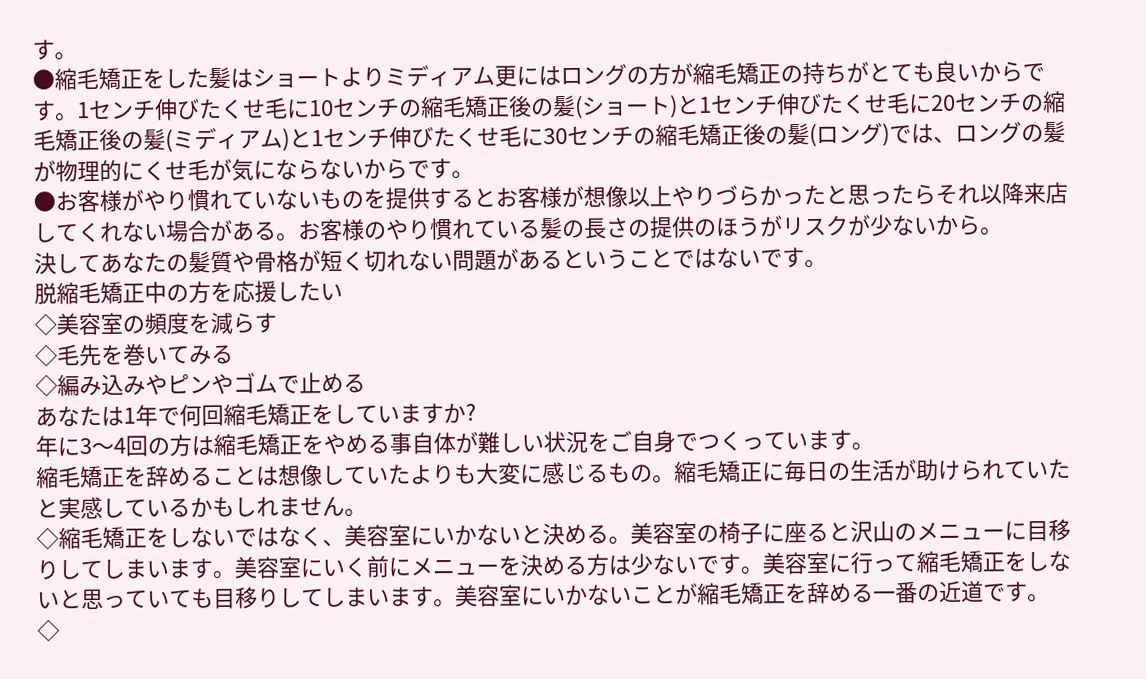す。
●縮毛矯正をした髪はショートよりミディアム更にはロングの方が縮毛矯正の持ちがとても良いからです。1センチ伸びたくせ毛に10センチの縮毛矯正後の髪(ショート)と1センチ伸びたくせ毛に20センチの縮毛矯正後の髪(ミディアム)と1センチ伸びたくせ毛に30センチの縮毛矯正後の髪(ロング)では、ロングの髪が物理的にくせ毛が気にならないからです。
●お客様がやり慣れていないものを提供するとお客様が想像以上やりづらかったと思ったらそれ以降来店してくれない場合がある。お客様のやり慣れている髪の長さの提供のほうがリスクが少ないから。
決してあなたの髪質や骨格が短く切れない問題があるということではないです。
脱縮毛矯正中の方を応援したい
◇美容室の頻度を減らす
◇毛先を巻いてみる
◇編み込みやピンやゴムで止める
あなたは1年で何回縮毛矯正をしていますか?
年に3〜4回の方は縮毛矯正をやめる事自体が難しい状況をご自身でつくっています。
縮毛矯正を辞めることは想像していたよりも大変に感じるもの。縮毛矯正に毎日の生活が助けられていたと実感しているかもしれません。
◇縮毛矯正をしないではなく、美容室にいかないと決める。美容室の椅子に座ると沢山のメニューに目移りしてしまいます。美容室にいく前にメニューを決める方は少ないです。美容室に行って縮毛矯正をしないと思っていても目移りしてしまいます。美容室にいかないことが縮毛矯正を辞める一番の近道です。
◇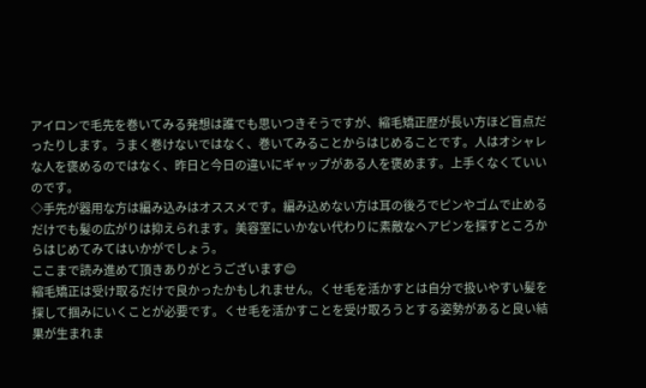アイロンで毛先を巻いてみる発想は誰でも思いつきそうですが、縮毛矯正歴が長い方ほど盲点だったりします。うまく巻けないではなく、巻いてみることからはじめることです。人はオシャレな人を褒めるのではなく、昨日と今日の違いにギャップがある人を褒めます。上手くなくていいのです。
◇手先が器用な方は編み込みはオススメです。編み込めない方は耳の後ろでピンやゴムで止めるだけでも髪の広がりは抑えられます。美容室にいかない代わりに素敵なヘアピンを探すところからはじめてみてはいかがでしょう。
ここまで読み進めて頂きありがとうございます😊
縮毛矯正は受け取るだけで良かったかもしれません。くせ毛を活かすとは自分で扱いやすい髪を探して掴みにいくことが必要です。くせ毛を活かすことを受け取ろうとする姿勢があると良い結果が生まれま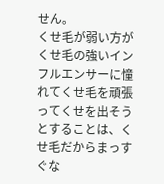せん。
くせ毛が弱い方がくせ毛の強いインフルエンサーに憧れてくせ毛を頑張ってくせを出そうとすることは、くせ毛だからまっすぐな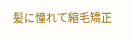髪に憧れて縮毛矯正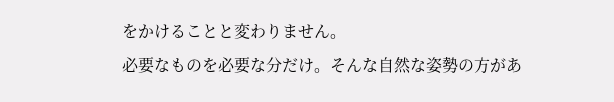をかけることと変わりません。
必要なものを必要な分だけ。そんな自然な姿勢の方があ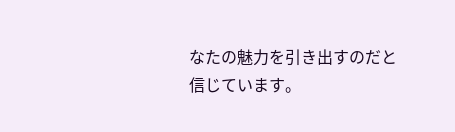なたの魅力を引き出すのだと信じています。